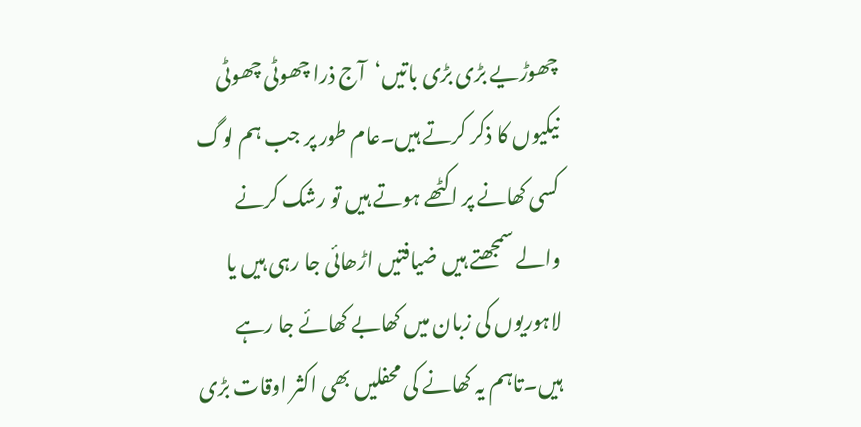چھوڑیے بڑی بڑی باتیں‘آج ذرا چھوٹی چھوٹی نیکیوں کا ذکر کرتے ہیں۔عام طور پر جب ہم لوگ کسی کھانے پر اکٹھے ہوتے ہیں تو رشک کرنے والے سمجھتے ہیں ضیافتیں اڑھائی جا رہی ہیں یا لاہوریوں کی زبان میں کھابے کھائے جا رہے ہیں۔تاہم یہ کھانے کی محفلیں بھی اکثر اوقات بڑی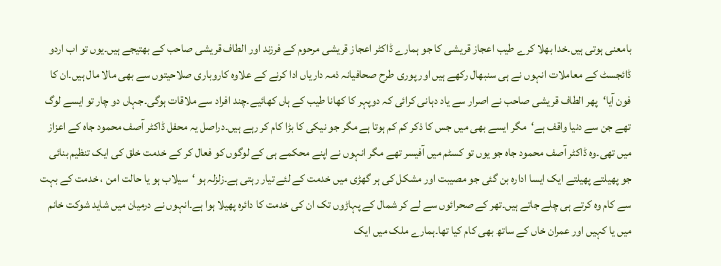بامعنی ہوتی ہیں۔خدا بھلا کرے طیب اعجاز قریشی کا جو ہمارے ڈاکٹر اعجاز قریشی مرحوم کے فرزند اور الطاف قریشی صاحب کے بھتیجے ہیں۔یوں تو اب اردو ڈائجسٹ کے معاملات انہوں نے ہی سنبھال رکھے ہیں اور پوری طرح صحافیانہ ذمہ داریاں ادا کرنے کے علاوہ کاروباری صلاحیتوں سے بھی مالا مال ہیں۔ان کا فون آیا‘پھر الطاف قریشی صاحب نے اصرار سے یاد دہانی کرائی کہ دوپہر کا کھانا طیب کے ہاں کھائیے۔چند افراد سے ملاقات ہوگی۔جہاں دو چار تو ایسے لوگ تھے جن سے دنیا واقف ہے‘مگر ایسے بھی میں جس کا ذکر کم کم ہوتا ہے مگر جو نیکی کا بڑا کام کر رہے ہیں۔دراصل یہ محفل ڈاکٹر آصف محمود جاہ کے اعزاز میں تھی۔وہ ڈاکٹر آصف محمود جاہ جو یوں تو کسٹم میں آفیسر تھے مگر انہوں نے اپنے محکمے ہی کے لوگوں کو فعال کر کے خدمت خلق کی ایک تنظیم بنائی جو پھیلتے پھیلتے ایک ایسا ادارہ بن گئی جو مصیبت اور مشکل کی ہر گھڑی میں خدمت کے لئے تیار رہتی ہے۔زلزلہ ہو ‘سیلاب ہو یا حالت امن ، خدمت کے بہت سے کام وہ کرتے ہی چلے جاتے ہیں۔تھر کے صحرائوں سے لے کر شمال کے پہاڑوں تک ان کی خدمت کا دائرہ پھیلا ہوا ہے۔انہوں نے درمیان میں شاید شوکت خانم میں یا کہیں اور عمران خاں کے ساتھ بھی کام کیا تھا۔ہمارے ملک میں ایک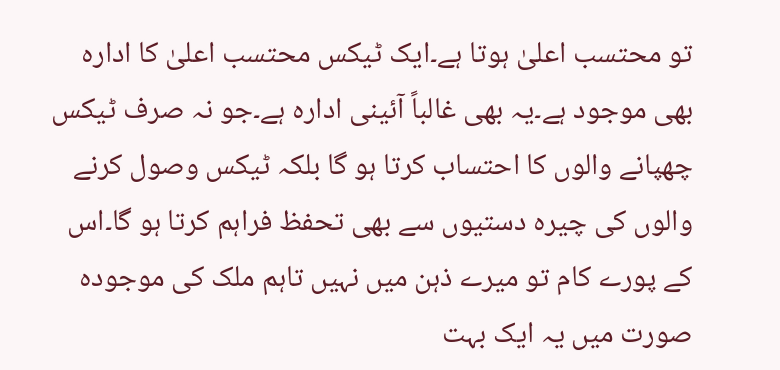تو محتسب اعلیٰ ہوتا ہے۔ایک ٹیکس محتسب اعلیٰ کا ادارہ بھی موجود ہے۔یہ بھی غالباً آئینی ادارہ ہے۔جو نہ صرف ٹیکس چھپانے والوں کا احتساب کرتا ہو گا بلکہ ٹیکس وصول کرنے والوں کی چیرہ دستیوں سے بھی تحفظ فراہم کرتا ہو گا۔اس کے پورے کام تو میرے ذہن میں نہیں تاہم ملک کی موجودہ صورت میں یہ ایک بہت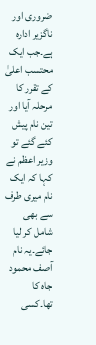ضروری اور ناگزیر ادارہ ہے۔جب ایک محتسب اعلیٰ کے تقرر کا مرحلہ آیا اور تین نام پیش کئے گئے تو وزیر اعظم نے کہا کہ ایک نام میری طرف سے بھی شامل کر لیا جائے۔یہ نام آصف محمود جاہ کا تھا۔کسی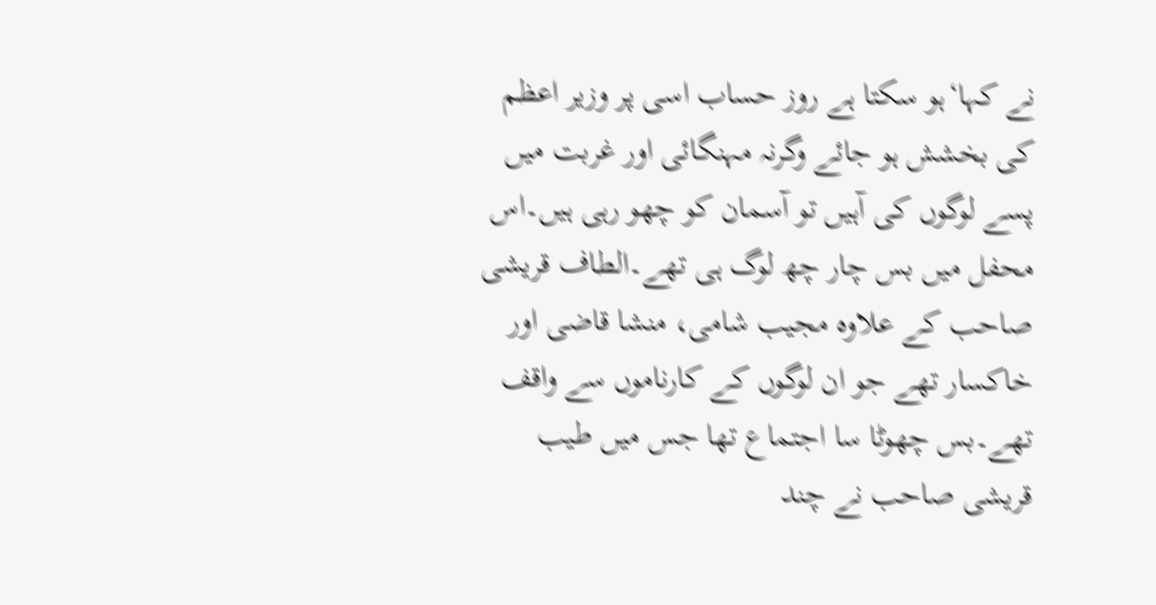نے کہا‘ہو سکتا ہے روز حساب اسی پر وزیر اعظم کی بخشش ہو جائے وگرنہ مہنگائی اور غربت میں پسے لوگوں کی آہیں تو آسمان کو چھو رہی ہیں۔اس محفل میں بس چار چھ لوگ ہی تھے۔الطاف قریشی صاحب کے علاوہ مجیب شامی، منشا قاضی اور خاکسار تھے جو ان لوگوں کے کارناموں سے واقف تھے۔بس چھوٹا سا اجتماع تھا جس میں طیب قریشی صاحب نے چند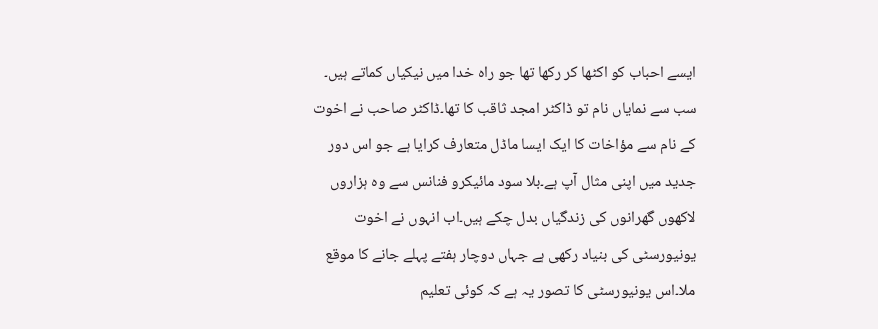ایسے احباب کو اکٹھا کر رکھا تھا جو راہ خدا میں نیکیاں کماتے ہیں۔ سب سے نمایاں نام تو ڈاکٹر امجد ثاقب کا تھا۔ڈاکٹر صاحب نے اخوت کے نام سے مؤاخات کا ایک ایسا ماڈل متعارف کرایا ہے جو اس دور جدید میں اپنی مثال آپ ہے۔بلا سود مائیکرو فنانس سے وہ ہزاروں لاکھوں گھرانوں کی زندگیاں بدل چکے ہیں۔اب انہوں نے اخوت یونیورسٹی کی بنیاد رکھی ہے جہاں دوچار ہفتے پہلے جانے کا موقع ملا۔اس یونیورسٹی کا تصور یہ ہے کہ کوئی تعلیم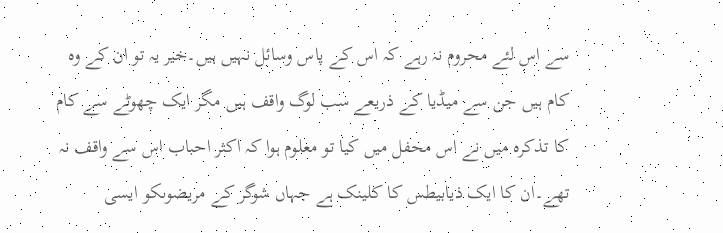سے اس لئے محروم نہ رہے کہ اس کے پاس وسائل نہیں ہیں۔خیر یہ تو ان کے وہ کام ہیں جن سے میڈیا کے ذریعے سب لوگ واقف ہیں مگر ایک چھوٹے سے کام کا تذکرہ میں نے اس محفل میں کیا تو معلوم ہوا کہ اکثر احباب اس سے واقف نہ تھے۔ان کا ایک ذیابیطس کا کلینک ہے جہاں شوگر کے مریضوںکو ایسی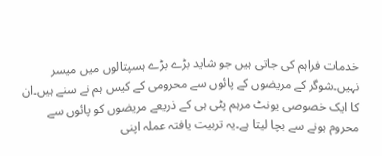خدمات فراہم کی جاتی ہیں جو شاید بڑے بڑے ہسپتالوں میں میسر نہیں۔شوگر کے مریضوں کے پائوں سے محرومی کے کیس ہم نے سنے ہیں۔ان کا ایک خصوصی یونٹ مرہم پٹی ہی کے ذریعے مریضوں کو پائوں سے محروم ہونے سے بچا لیتا ہے۔یہ تربیت یافتہ عملہ اپنی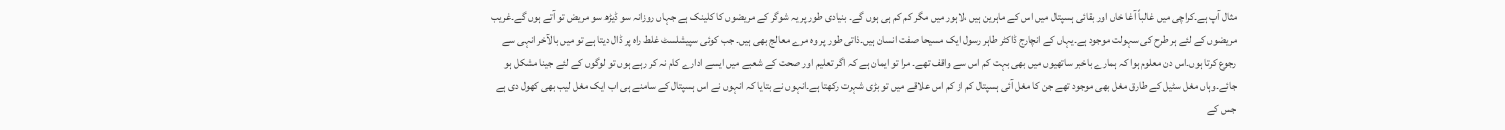مثال آپ ہے۔کراچی میں غالباً آغا خاں اور بقائی ہسپتال میں اس کے ماہرین ہیں ،لاہور میں مگر کم کم ہی ہوں گے۔ بنیادی طور پر یہ شوگر کے مریضوں کا کلینک ہے جہاں روزانہ سو ڈیڑھ سو مریض تو آتے ہوں گے۔غریب مریضوں کے لئے ہر طرح کی سہولت موجود ہے۔یہاں کے انچارج ڈاکٹر طاہر رسول ایک مسیحا صفت انسان ہیں۔ذاتی طور پر وہ مرے معالج بھی ہیں۔ جب کوئی سپیشلسٹ غلط راہ پر ڈال دیتا ہے تو میں بالآخر انہی سے رجوع کرتا ہوں۔اس دن معلوم ہوا کہ ہمارے باخبر ساتھیوں میں بھی بہت کم اس سے واقف تھے۔ مرا تو ایمان ہے کہ اگر تعلیم اور صحت کے شعبے میں ایسے ادارے کام نہ کر رہے ہوں تو لوگوں کے لئے جینا مشکل ہو جائے۔وہاں مغل سٹیل کے طارق مغل بھی موجود تھے جن کا مغل آئی ہسپتال کم از کم اس علاقے میں تو بڑی شہرت رکھتا ہے۔انہوں نے بتایا کہ انہوں نے اس ہسپتال کے سامنے ہی اب ایک مغل لیب بھی کھول دی ہے جس کے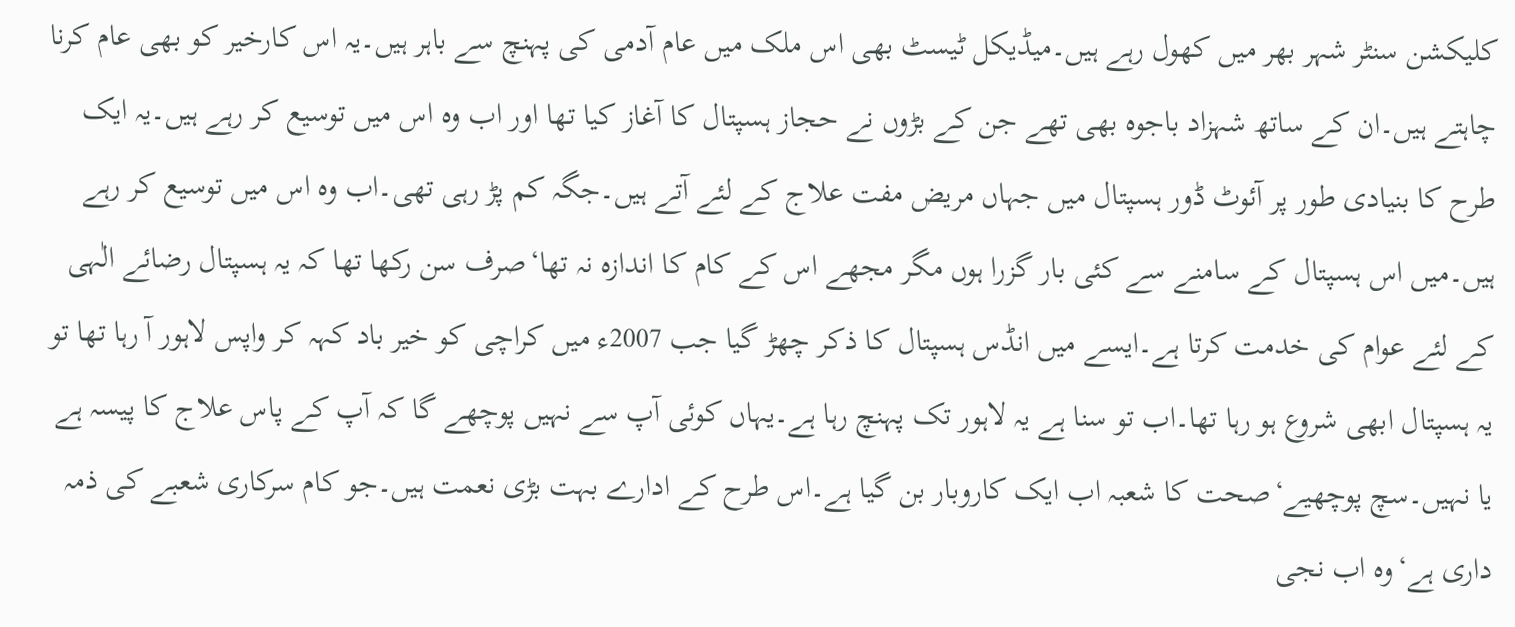کلیکشن سنٹر شہر بھر میں کھول رہے ہیں۔میڈیکل ٹیسٹ بھی اس ملک میں عام آدمی کی پہنچ سے باہر ہیں۔یہ اس کارخیر کو بھی عام کرنا چاہتے ہیں۔ان کے ساتھ شہزاد باجوہ بھی تھے جن کے بڑوں نے حجاز ہسپتال کا آغاز کیا تھا اور اب وہ اس میں توسیع کر رہے ہیں۔یہ ایک طرح کا بنیادی طور پر آئوٹ ڈور ہسپتال میں جہاں مریض مفت علاج کے لئے آتے ہیں۔جگہ کم پڑ رہی تھی۔اب وہ اس میں توسیع کر رہے ہیں۔میں اس ہسپتال کے سامنے سے کئی بار گزرا ہوں مگر مجھے اس کے کام کا اندازہ نہ تھا‘صرف سن رکھا تھا کہ یہ ہسپتال رضائے الٰہی کے لئے عوام کی خدمت کرتا ہے۔ایسے میں انڈس ہسپتال کا ذکر چھڑ گیا جب 2007ء میں کراچی کو خیر باد کہہ کر واپس لاہور آ رہا تھا تو یہ ہسپتال ابھی شروع ہو رہا تھا۔اب تو سنا ہے یہ لاہور تک پہنچ رہا ہے۔یہاں کوئی آپ سے نہیں پوچھے گا کہ آپ کے پاس علاج کا پیسہ ہے یا نہیں۔سچ پوچھیے‘صحت کا شعبہ اب ایک کاروبار بن گیا ہے۔اس طرح کے ادارے بہت بڑی نعمت ہیں۔جو کام سرکاری شعبے کی ذمہ داری ہے‘وہ اب نجی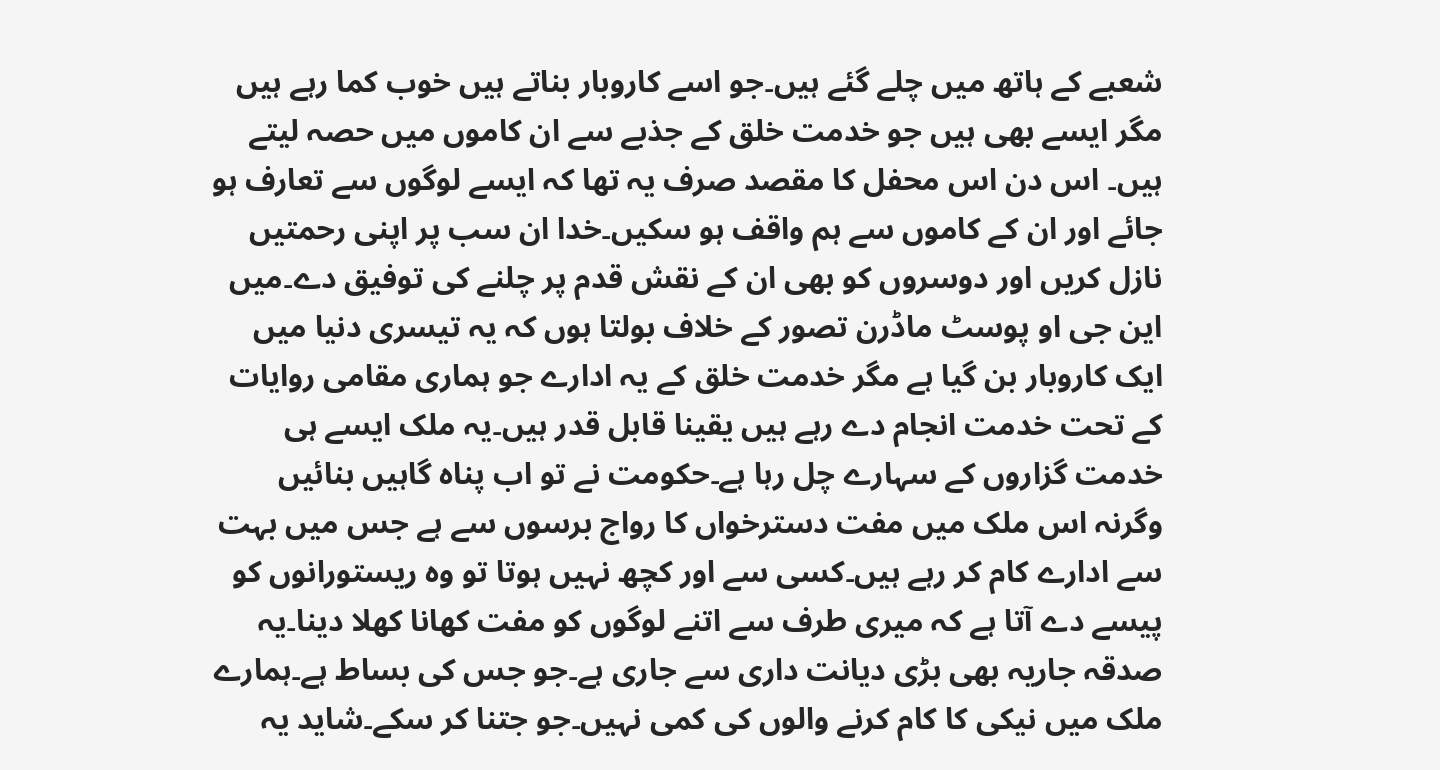شعبے کے ہاتھ میں چلے گئے ہیں۔جو اسے کاروبار بناتے ہیں خوب کما رہے ہیں مگر ایسے بھی ہیں جو خدمت خلق کے جذبے سے ان کاموں میں حصہ لیتے ہیں۔ اس دن اس محفل کا مقصد صرف یہ تھا کہ ایسے لوگوں سے تعارف ہو جائے اور ان کے کاموں سے ہم واقف ہو سکیں۔خدا ان سب پر اپنی رحمتیں نازل کریں اور دوسروں کو بھی ان کے نقش قدم پر چلنے کی توفیق دے۔میں این جی او پوسٹ ماڈرن تصور کے خلاف بولتا ہوں کہ یہ تیسری دنیا میں ایک کاروبار بن گیا ہے مگر خدمت خلق کے یہ ادارے جو ہماری مقامی روایات کے تحت خدمت انجام دے رہے ہیں یقینا قابل قدر ہیں۔یہ ملک ایسے ہی خدمت گزاروں کے سہارے چل رہا ہے۔حکومت نے تو اب پناہ گاہیں بنائیں وگرنہ اس ملک میں مفت دسترخواں کا رواج برسوں سے ہے جس میں بہت سے ادارے کام کر رہے ہیں۔کسی سے اور کچھ نہیں ہوتا تو وہ ریستورانوں کو پیسے دے آتا ہے کہ میری طرف سے اتنے لوگوں کو مفت کھانا کھلا دینا۔یہ صدقہ جاریہ بھی بڑی دیانت داری سے جاری ہے۔جو جس کی بساط ہے۔ہمارے ملک میں نیکی کا کام کرنے والوں کی کمی نہیں۔جو جتنا کر سکے۔شاید یہ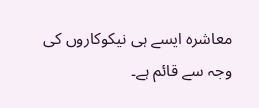معاشرہ ایسے ہی نیکوکاروں کی وجہ سے قائم ہے۔